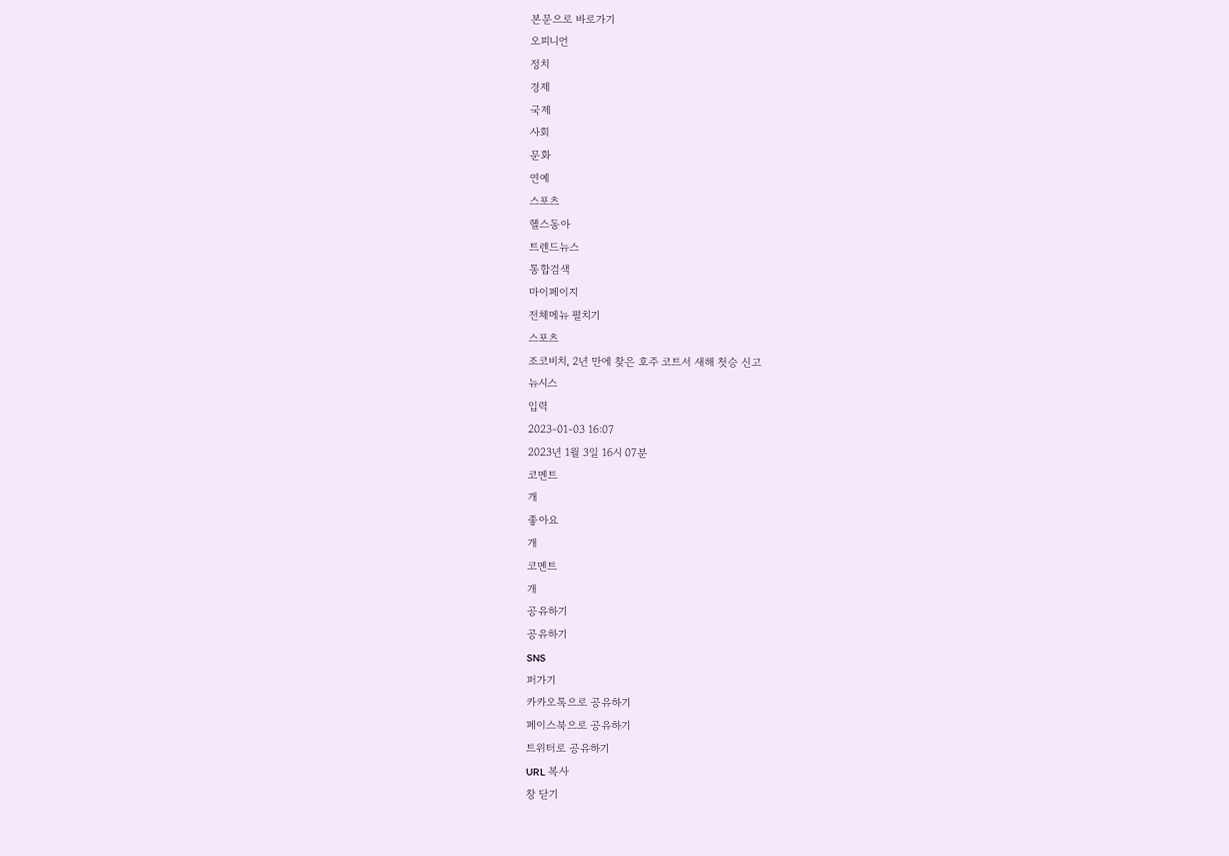본문으로 바로가기
오피니언
정치
경제
국제
사회
문화
연예
스포츠
헬스동아
트렌드뉴스
통합검색
마이페이지
전체메뉴 펼치기
스포츠
조코비치, 2년 만에 찾은 호주 코트서 새해 첫승 신고
뉴시스
입력
2023-01-03 16:07
2023년 1월 3일 16시 07분
코멘트
개
좋아요
개
코멘트
개
공유하기
공유하기
SNS
퍼가기
카카오톡으로 공유하기
페이스북으로 공유하기
트위터로 공유하기
URL 복사
창 닫기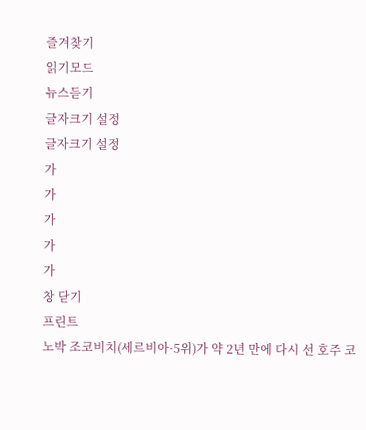즐겨찾기
읽기모드
뉴스듣기
글자크기 설정
글자크기 설정
가
가
가
가
가
창 닫기
프린트
노박 조코비치(세르비아·5위)가 약 2년 만에 다시 선 호주 코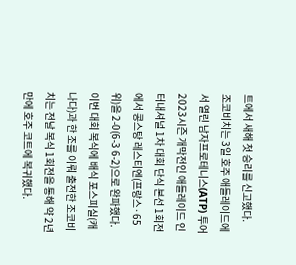트에서 새해 첫 승리를 신고했다.
조코비치는 3일 호주 애들레이드에서 열린 남자프로테니스(ATP) 투어 2023시즌 개막전인 애들레이드 인터내셔널 1차 대회 단식 본선 1회전에서 콩스탕 레스티엔(프랑스·65위)을 2-0(6-3 6-2)으로 완파했다.
이번 대회 복식에 배식 포스피실(캐나다)과 한 조를 이뤄 출전한 조코비치는 전날 복식 1회전을 통해 약 2년 만에 호주 코트에 복귀했다.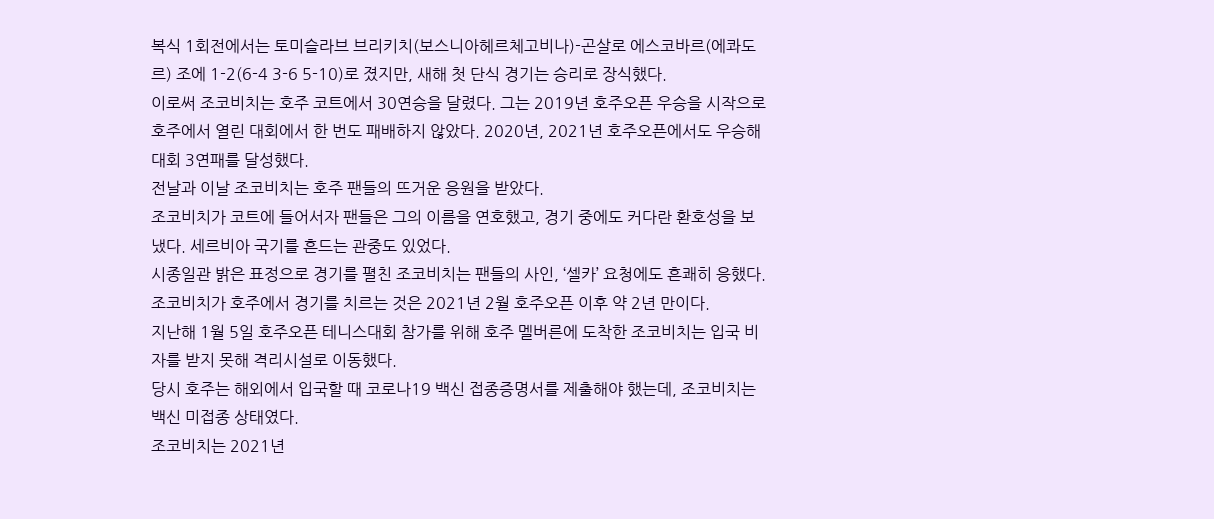복식 1회전에서는 토미슬라브 브리키치(보스니아헤르체고비나)-곤살로 에스코바르(에콰도르) 조에 1-2(6-4 3-6 5-10)로 졌지만, 새해 첫 단식 경기는 승리로 장식했다.
이로써 조코비치는 호주 코트에서 30연승을 달렸다. 그는 2019년 호주오픈 우승을 시작으로 호주에서 열린 대회에서 한 번도 패배하지 않았다. 2020년, 2021년 호주오픈에서도 우승해 대회 3연패를 달성했다.
전날과 이날 조코비치는 호주 팬들의 뜨거운 응원을 받았다.
조코비치가 코트에 들어서자 팬들은 그의 이름을 연호했고, 경기 중에도 커다란 환호성을 보냈다. 세르비아 국기를 흔드는 관중도 있었다.
시종일관 밝은 표정으로 경기를 펼친 조코비치는 팬들의 사인, ‘셀카’ 요청에도 흔쾌히 응했다.
조코비치가 호주에서 경기를 치르는 것은 2021년 2월 호주오픈 이후 약 2년 만이다.
지난해 1월 5일 호주오픈 테니스대회 참가를 위해 호주 멜버른에 도착한 조코비치는 입국 비자를 받지 못해 격리시설로 이동했다.
당시 호주는 해외에서 입국할 때 코로나19 백신 접종증명서를 제출해야 했는데, 조코비치는 백신 미접종 상태였다.
조코비치는 2021년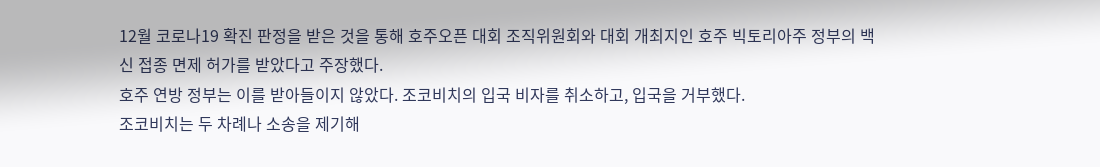12월 코로나19 확진 판정을 받은 것을 통해 호주오픈 대회 조직위원회와 대회 개최지인 호주 빅토리아주 정부의 백신 접종 면제 허가를 받았다고 주장했다.
호주 연방 정부는 이를 받아들이지 않았다. 조코비치의 입국 비자를 취소하고, 입국을 거부했다.
조코비치는 두 차례나 소송을 제기해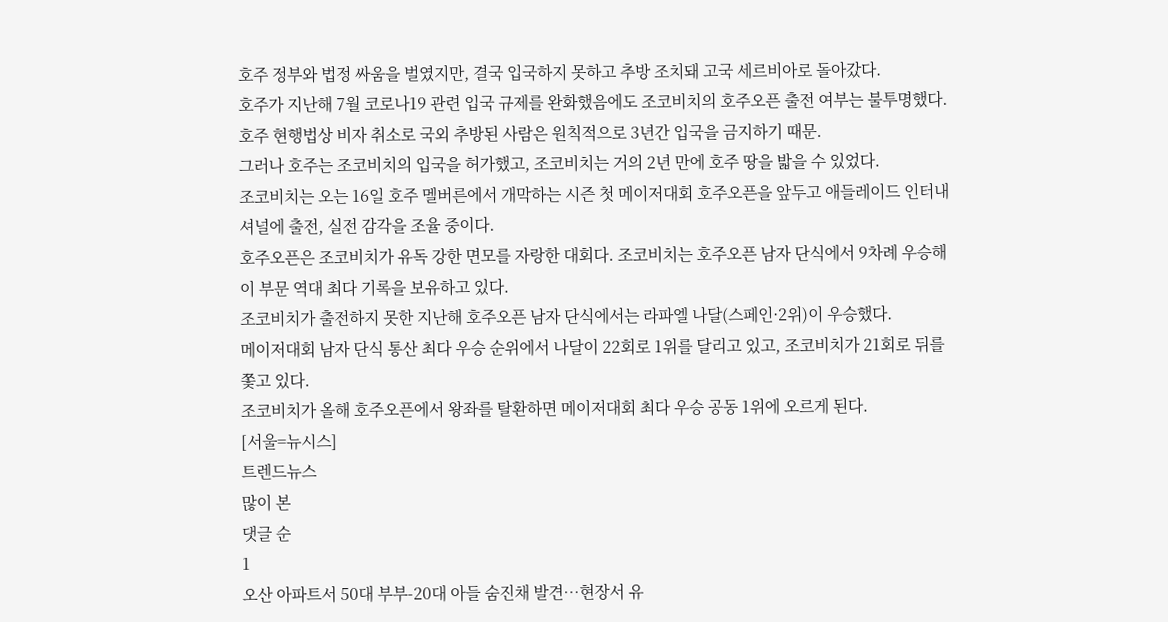호주 정부와 법정 싸움을 벌였지만, 결국 입국하지 못하고 추방 조치돼 고국 세르비아로 돌아갔다.
호주가 지난해 7월 코로나19 관련 입국 규제를 완화했음에도 조코비치의 호주오픈 출전 여부는 불투명했다. 호주 현행법상 비자 취소로 국외 추방된 사람은 원칙적으로 3년간 입국을 금지하기 때문.
그러나 호주는 조코비치의 입국을 허가했고, 조코비치는 거의 2년 만에 호주 땅을 밟을 수 있었다.
조코비치는 오는 16일 호주 멜버른에서 개막하는 시즌 첫 메이저대회 호주오픈을 앞두고 애들레이드 인터내셔널에 출전, 실전 감각을 조율 중이다.
호주오픈은 조코비치가 유독 강한 면모를 자랑한 대회다. 조코비치는 호주오픈 남자 단식에서 9차례 우승해 이 부문 역대 최다 기록을 보유하고 있다.
조코비치가 출전하지 못한 지난해 호주오픈 남자 단식에서는 라파엘 나달(스페인·2위)이 우승했다.
메이저대회 남자 단식 통산 최다 우승 순위에서 나달이 22회로 1위를 달리고 있고, 조코비치가 21회로 뒤를 쫓고 있다.
조코비치가 올해 호주오픈에서 왕좌를 탈환하면 메이저대회 최다 우승 공동 1위에 오르게 된다.
[서울=뉴시스]
트렌드뉴스
많이 본
댓글 순
1
오산 아파트서 50대 부부-20대 아들 숨진채 발견…현장서 유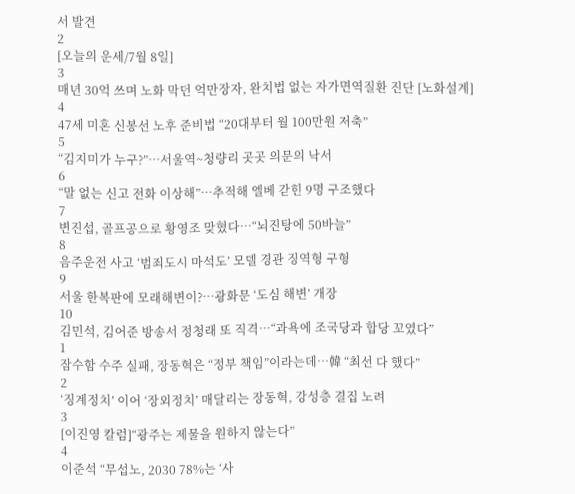서 발견
2
[오늘의 운세/7월 8일]
3
매년 30억 쓰며 노화 막던 억만장자, 완치법 없는 자가면역질환 진단 [노화설계]
4
47세 미혼 신봉선 노후 준비법 “20대부터 월 100만원 저축”
5
“김지미가 누구?”…서울역~청량리 곳곳 의문의 낙서
6
“말 없는 신고 전화 이상해”…추적해 엘베 갇힌 9명 구조했다
7
변진섭, 골프공으로 황영조 맞혔다…“뇌진탕에 50바늘”
8
음주운전 사고 ‘범죄도시 마석도’ 모델 경관 징역형 구형
9
서울 한복판에 모래해변이?…광화문 ‘도심 해변’ 개장
10
김민석, 김어준 방송서 정청래 또 직격…“과욕에 조국당과 합당 꼬였다”
1
잠수함 수주 실패, 장동혁은 “정부 책임”이라는데…韓 “최선 다 했다”
2
‘징계정치’ 이어 ‘장외정치’ 매달리는 장동혁, 강성층 결집 노려
3
[이진영 칼럼]“광주는 제물을 원하지 않는다”
4
이준석 “무섭노, 2030 78%는 ‘사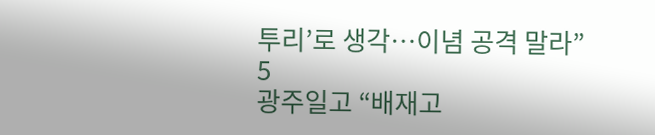투리’로 생각…이념 공격 말라”
5
광주일고 “배재고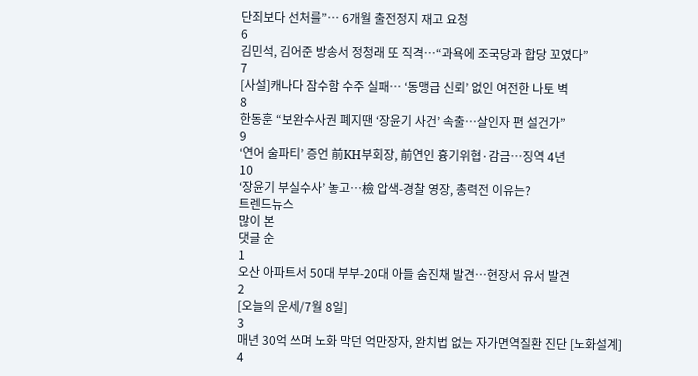단죄보다 선처를”… 6개월 출전정지 재고 요청
6
김민석, 김어준 방송서 정청래 또 직격…“과욕에 조국당과 합당 꼬였다”
7
[사설]캐나다 잠수함 수주 실패… ‘동맹급 신뢰’ 없인 여전한 나토 벽
8
한동훈 “보완수사권 폐지땐 ‘장윤기 사건’ 속출…살인자 편 설건가”
9
‘연어 술파티’ 증언 前KH부회장, 前연인 흉기위협·감금…징역 4년
10
‘장윤기 부실수사’ 놓고…檢 압색-경찰 영장, 총력전 이유는?
트렌드뉴스
많이 본
댓글 순
1
오산 아파트서 50대 부부-20대 아들 숨진채 발견…현장서 유서 발견
2
[오늘의 운세/7월 8일]
3
매년 30억 쓰며 노화 막던 억만장자, 완치법 없는 자가면역질환 진단 [노화설계]
4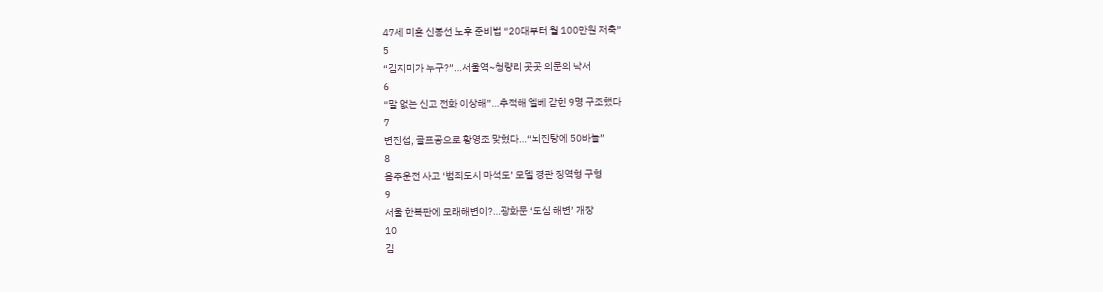47세 미혼 신봉선 노후 준비법 “20대부터 월 100만원 저축”
5
“김지미가 누구?”…서울역~청량리 곳곳 의문의 낙서
6
“말 없는 신고 전화 이상해”…추적해 엘베 갇힌 9명 구조했다
7
변진섭, 골프공으로 황영조 맞혔다…“뇌진탕에 50바늘”
8
음주운전 사고 ‘범죄도시 마석도’ 모델 경관 징역형 구형
9
서울 한복판에 모래해변이?…광화문 ‘도심 해변’ 개장
10
김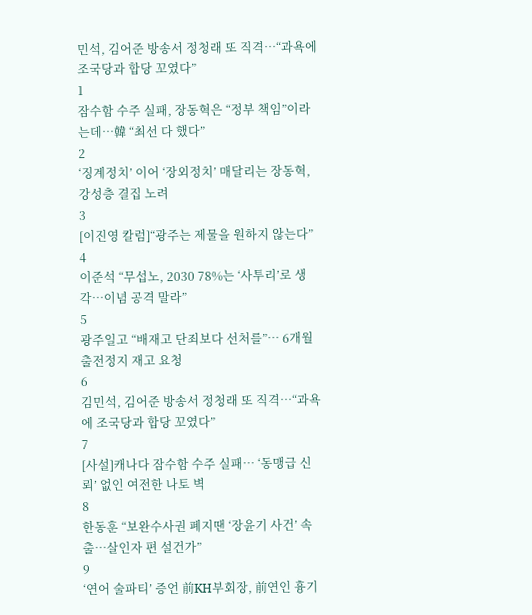민석, 김어준 방송서 정청래 또 직격…“과욕에 조국당과 합당 꼬였다”
1
잠수함 수주 실패, 장동혁은 “정부 책임”이라는데…韓 “최선 다 했다”
2
‘징계정치’ 이어 ‘장외정치’ 매달리는 장동혁, 강성층 결집 노려
3
[이진영 칼럼]“광주는 제물을 원하지 않는다”
4
이준석 “무섭노, 2030 78%는 ‘사투리’로 생각…이념 공격 말라”
5
광주일고 “배재고 단죄보다 선처를”… 6개월 출전정지 재고 요청
6
김민석, 김어준 방송서 정청래 또 직격…“과욕에 조국당과 합당 꼬였다”
7
[사설]캐나다 잠수함 수주 실패… ‘동맹급 신뢰’ 없인 여전한 나토 벽
8
한동훈 “보완수사권 폐지땐 ‘장윤기 사건’ 속출…살인자 편 설건가”
9
‘연어 술파티’ 증언 前KH부회장, 前연인 흉기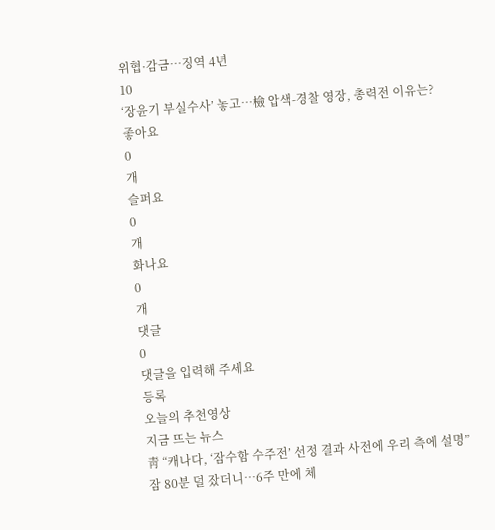위협·감금…징역 4년
10
‘장윤기 부실수사’ 놓고…檢 압색-경찰 영장, 총력전 이유는?
좋아요
0
개
슬퍼요
0
개
화나요
0
개
댓글
0
댓글을 입력해 주세요
등록
오늘의 추천영상
지금 뜨는 뉴스
靑 “캐나다, ‘잠수함 수주전’ 선정 결과 사전에 우리 측에 설명”
잠 80분 덜 잤더니…6주 만에 체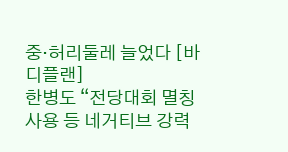중·허리둘레 늘었다 [바디플랜]
한병도 “전당대회 멸칭 사용 등 네거티브 강력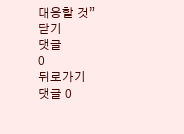대응할 것”
닫기
댓글
0
뒤로가기
댓글 0